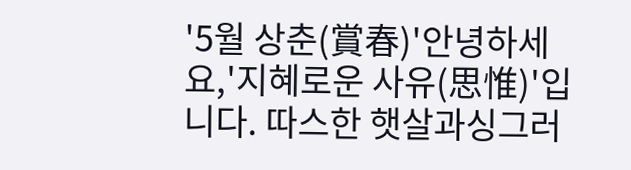'5월 상춘(賞春)'안녕하세요,'지혜로운 사유(思惟)'입니다. 따스한 햇살과싱그러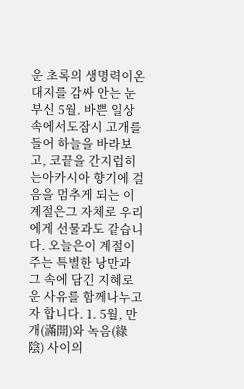운 초록의 생명력이온 대지를 감싸 안는 눈부신 5월. 바쁜 일상 속에서도잠시 고개를 들어 하늘을 바라보고, 코끝을 간지럽히는아카시아 향기에 걸음을 멈추게 되는 이 계절은그 자체로 우리에게 선물과도 같습니다. 오늘은이 계절이 주는 특별한 낭만과 그 속에 담긴 지혜로운 사유를 함께나누고자 합니다. 1. 5월, 만개(滿開)와 녹음(綠陰) 사이의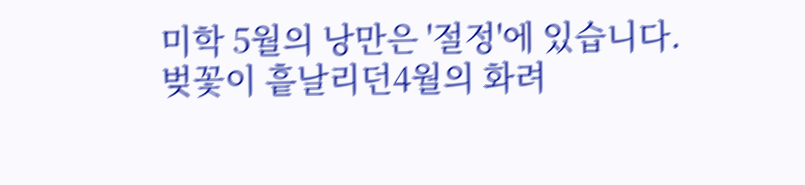미학 5월의 낭만은 '절정'에 있습니다. 벚꽃이 흩날리던4월의 화려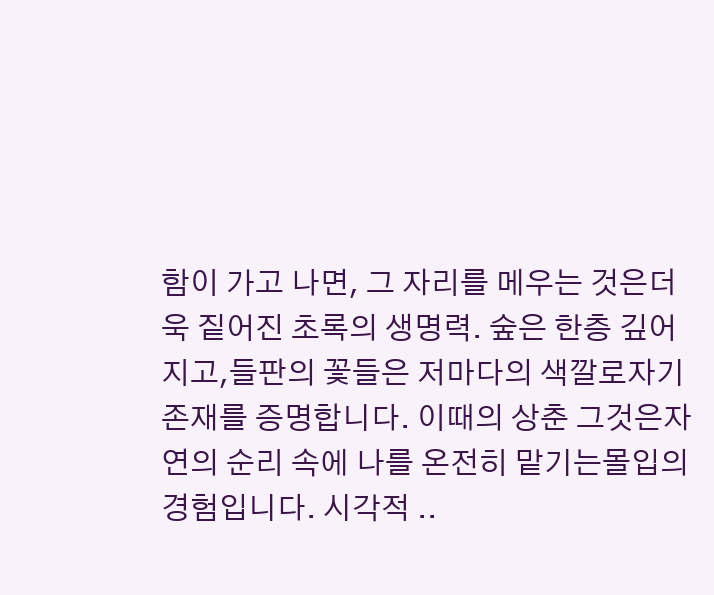함이 가고 나면, 그 자리를 메우는 것은더욱 짙어진 초록의 생명력. 숲은 한층 깊어지고,들판의 꽃들은 저마다의 색깔로자기 존재를 증명합니다. 이때의 상춘 그것은자연의 순리 속에 나를 온전히 맡기는몰입의 경험입니다. 시각적 ..